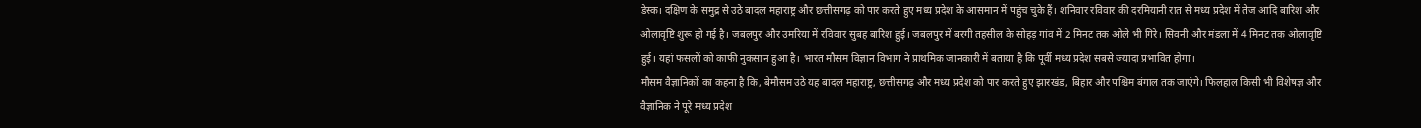डेस्क। दक्षिण के समुद्र से उठे बादल महाराष्ट्र और छत्तीसगढ़ को पार करते हुए मध्य प्रदेश के आसमान में पहुंच चुके हैं। शनिवार रविवार की दरमियानी रात से मध्य प्रदेश में तेज आदि बारिश और ओलावृष्टि शुरू हो गई है। जबलपुर और उमरिया में रविवार सुबह बारिश हुई। जबलपुर में बरगी तहसील के सोहड़ गांव में 2 मिनट तक ओले भी गिरे। सिवनी और मंडला में 4 मिनट तक ओलावृष्टि हुई। यहां फसलों को काफी नुकसान हुआ है। भारत मौसम विज्ञान विभाग ने प्राथमिक जानकारी में बताया है कि पूर्वी मध्य प्रदेश सबसे ज्यादा प्रभावित होगा।
मौसम वैज्ञानिकों का कहना है कि, बेमौसम उठे यह बादल महाराष्ट्र, छत्तीसगढ़ और मध्य प्रदेश को पार करते हुए झारखंड, बिहार और पश्चिम बंगाल तक जाएंगे। फिलहाल किसी भी विशेषज्ञ और वैज्ञानिक ने पूरे मध्य प्रदेश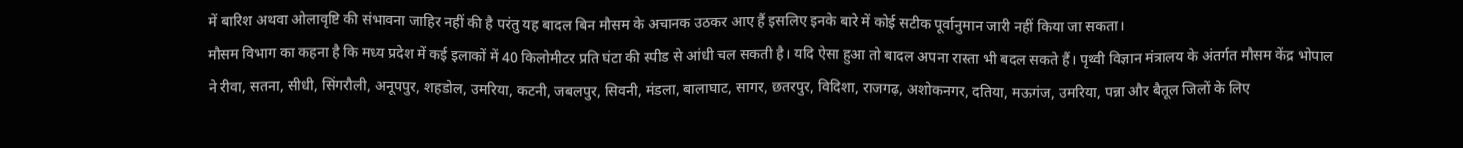में बारिश अथवा ओलावृष्टि की संभावना जाहिर नहीं की है परंतु यह बादल बिन मौसम के अचानक उठकर आए हैं इसलिए इनके बारे में कोई सटीक पूर्वानुमान जारी नहीं किया जा सकता।
मौसम विभाग का कहना है कि मध्य प्रदेश में कई इलाकों में 40 किलोमीटर प्रति घंटा की स्पीड से आंधी चल सकती है। यदि ऐसा हुआ तो बादल अपना रास्ता भी बदल सकते हैं। पृथ्वी विज्ञान मंत्रालय के अंतर्गत मौसम केंद्र भोपाल ने रीवा, सतना, सीधी, सिंगरौली, अनूपपुर, शहडोल, उमरिया, कटनी, जबलपुर, सिवनी, मंडला, बालाघाट, सागर, छतरपुर, विदिशा, राजगढ़, अशोकनगर, दतिया, मऊगंज, उमरिया, पन्ना और बैतूल जिलों के लिए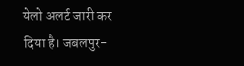येलो अलर्ट जारी कर दिया है। जबलपुर-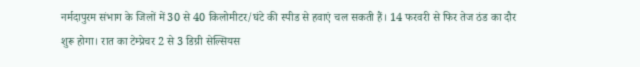नर्मदापुरम संभाग के जिलों में 30 से 40 किलोमीटर/घंटे की स्पीड से हवाएं चल सकती हैं। 14 फरवरी से फिर तेज ठंड का दौर शुरू होगा। रात का टेम्प्रेचर 2 से 3 डिग्री सेल्सियस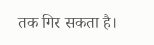तक गिर सकता है।